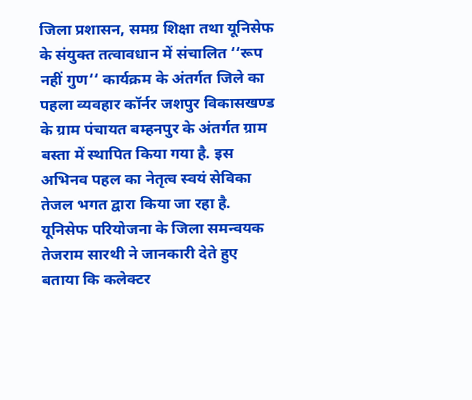जिला प्रशासन, समग्र शिक्षा तथा यूनिसेफ के संयुक्त तत्वावधान में संचालित ‘‘रूप नहीं गुण‘‘ कार्यक्रम के अंतर्गत जिले का पहला व्यवहार कॉर्नर जशपुर विकासखण्ड के ग्राम पंचायत बम्हनपुर के अंतर्गत ग्राम बस्ता में स्थापित किया गया है. इस अभिनव पहल का नेतृत्व स्वयं सेविका तेजल भगत द्वारा किया जा रहा है.
यूनिसेफ परियोजना के जिला समन्वयक तेजराम सारथी ने जानकारी देते हुए बताया कि कलेक्टर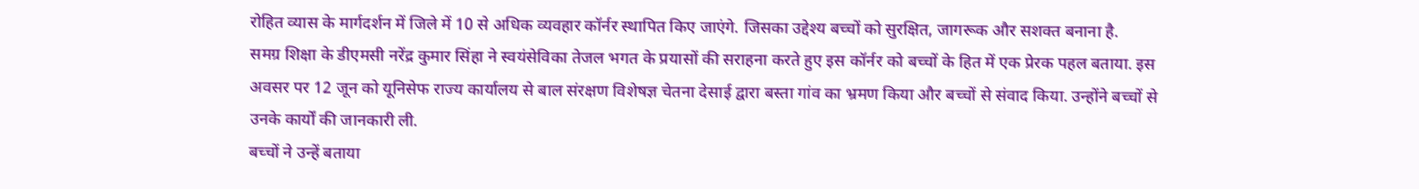रोहित व्यास के मार्गदर्शन में जिले में 10 से अधिक व्यवहार कॉर्नर स्थापित किए जाएंगे. जिसका उद्देश्य बच्चों को सुरक्षित, जागरूक और सशक्त बनाना है.
समग्र शिक्षा के डीएमसी नरेंद्र कुमार सिंहा ने स्वयंसेविका तेजल भगत के प्रयासों की सराहना करते हुए इस कॉर्नर को बच्चों के हित में एक प्रेरक पहल बताया. इस अवसर पर 12 जून को यूनिसेफ राज्य कार्यालय से बाल संरक्षण विशेषज्ञ चेतना देसाई द्वारा बस्ता गांव का भ्रमण किया और बच्चों से संवाद किया. उन्होंने बच्चों से उनके कार्यों की जानकारी ली.
बच्चों ने उन्हें बताया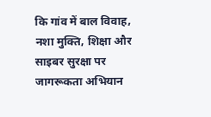कि गांव में बाल विवाह, नशा मुक्ति, शिक्षा और साइबर सुरक्षा पर जागरूकता अभियान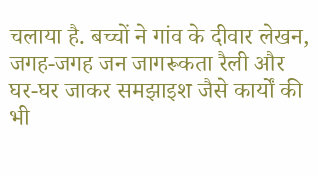चलाया है. बच्चों ने गांव के दीवार लेखन, जगह-जगह जन जागरूकता रैली और घर-घर जाकर समझाइश जैसे कार्यों की भी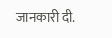जानकारी दी.